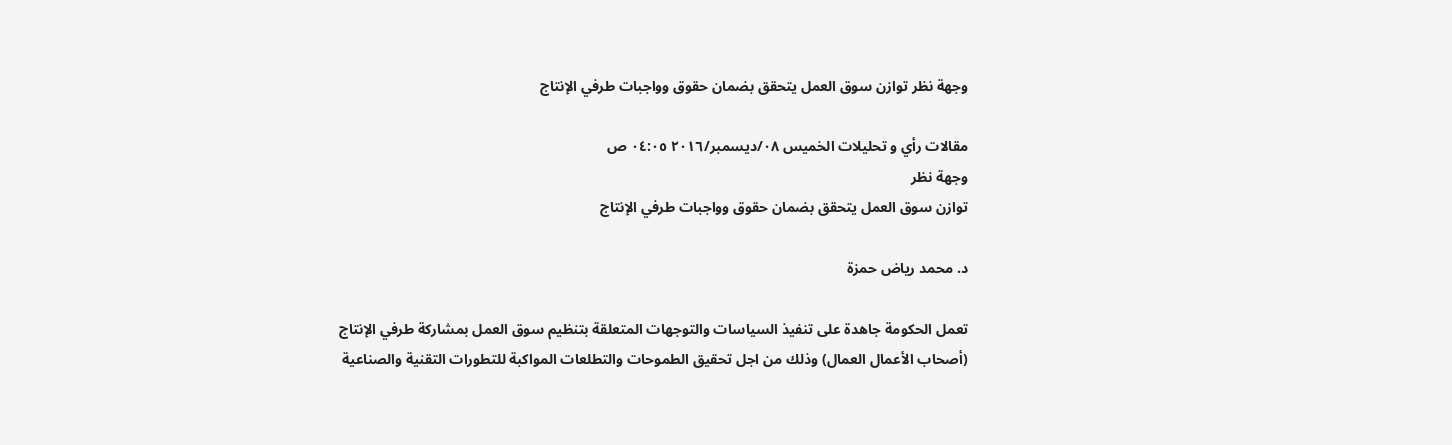وجهة نظر توازن سوق العمل يتحقق بضمان حقوق وواجبات طرفي الإنتاج

مقالات رأي و تحليلات الخميس ٠٨/ديسمبر/٢٠١٦ ٠٤:٠٥ ص
وجهة نظر
توازن سوق العمل يتحقق بضمان حقوق وواجبات طرفي الإنتاج

د. محمد رياض حمزة

تعمل الحكومة جاهدة على تنفيذ السياسات والتوجهات المتعلقة بتنظيم سوق العمل بمشاركة طرفي الإنتاج (أصحاب الأعمال العمال) وذلك من اجل تحقيق الطموحات والتطلعات المواكبة للتطورات التقنية والصناعية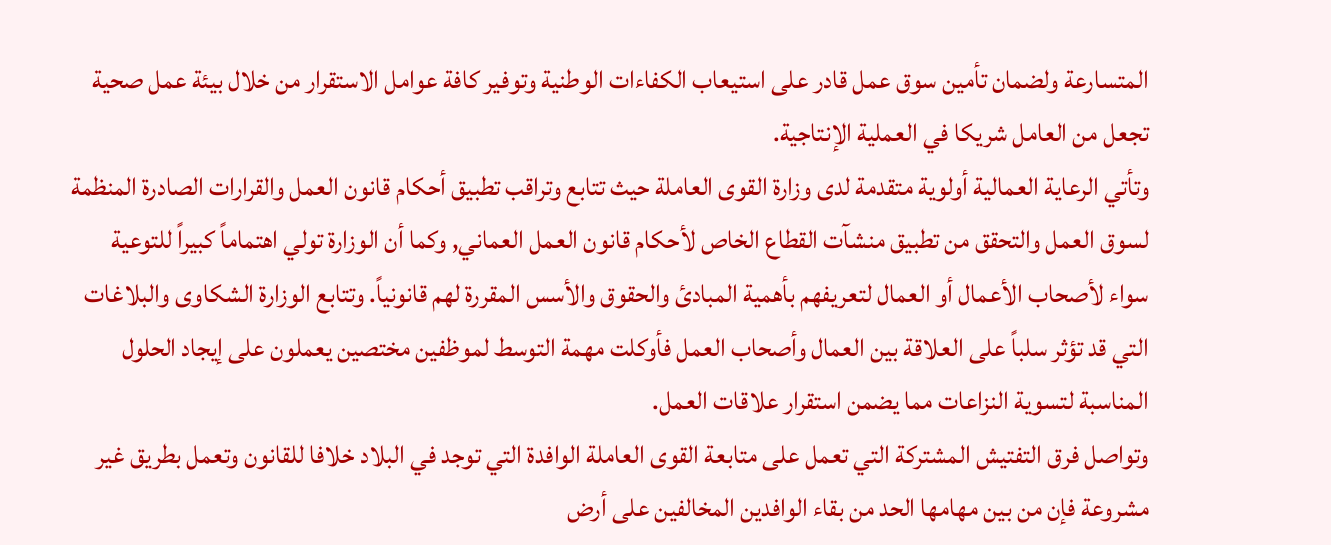المتسارعة ولضمان تأمين سوق عمل قادر على استيعاب الكفاءات الوطنية وتوفير كافة عوامل الاستقرار من خلال بيئة عمل صحية تجعل من العامل شريكا في العملية الإنتاجية.
وتأتي الرعاية العمالية أولوية متقدمة لدى وزارة القوى العاملة حيث تتابع وتراقب تطبيق أحكام قانون العمل والقرارات الصادرة المنظمة لسوق العمل والتحقق من تطبيق منشآت القطاع الخاص لأحكام قانون العمل العماني, وكما أن الوزارة تولي اهتماماً كبيراً للتوعية سواء لأصحاب الأعمال أو العمال لتعريفهم بأهمية المبادئ والحقوق والأسس المقررة لهم قانونياً. وتتابع الوزارة الشكاوى والبلاغات التي قد تؤثر سلباً على العلاقة بين العمال وأصحاب العمل فأوكلت مهمة التوسط لموظفين مختصين يعملون على إيجاد الحلول المناسبة لتسوية النزاعات مما يضمن استقرار علاقات العمل.
وتواصل فرق التفتيش المشتركة التي تعمل على متابعة القوى العاملة الوافدة التي توجد في البلاد خلافا للقانون وتعمل بطريق غير مشروعة فإن من بين مهامها الحد من بقاء الوافدين المخالفين على أرض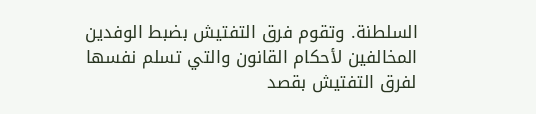السلطنة. وتقوم فرق التفتيش بضبط الوفدين المخالفين لأحكام القانون والتي تسلم نفسها لفرق التفتيش بقصد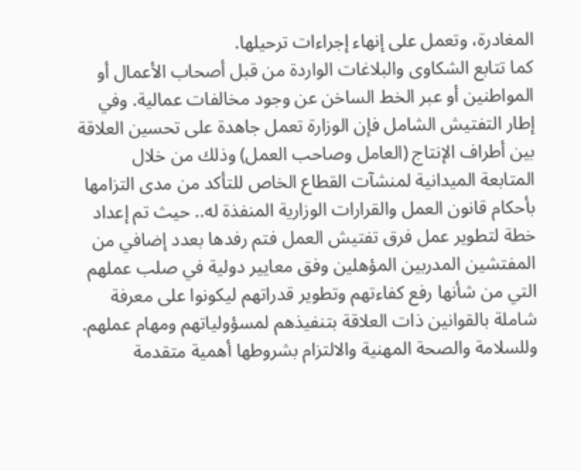المغادرة، وتعمل على إنهاء إجراءات ترحيلها.
كما تتابع الشكاوى والبلاغات الواردة من قبل أصحاب الأعمال أو المواطنين أو عبر الخط الساخن عن وجود مخالفات عمالية. وفي إطار التفتيش الشامل فإن الوزارة تعمل جاهدة على تحسين العلاقة بين أطراف الإنتاج (العامل وصاحب العمل) وذلك من خلال المتابعة الميدانية لمنشآت القطاع الخاص للتأكد من مدى التزامها بأحكام قانون العمل والقرارات الوزارية المنفذة له.. حيث تم إعداد خطة لتطوير عمل فرق تفتيش العمل فتم رفدها بعدد إضافي من المفتشين المدربين المؤهلين وفق معايير دولية في صلب عملهم التي من شأنها رفع كفاءتهم وتطوير قدراتهم ليكونوا على معرفة شاملة بالقوانين ذات العلاقة بتنفيذهم لمسؤولياتهم ومهام عملهم.
وللسلامة والصحة المهنية والالتزام بشروطها أهمية متقدمة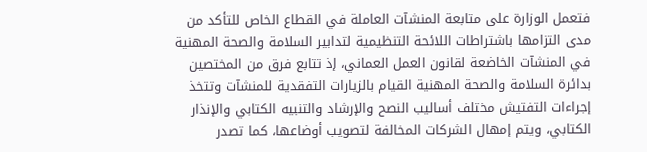فتعمل الوزارة على متابعة المنشآت العاملة في القطاع الخاص للتأكد من مدى التزامها باشتراطات اللائحة التنظيمية لتدابير السلامة والصحة المهنية في المنشآت الخاضعة لقانون العمل العماني، إذ تتابع فرق من المختصين بدائرة السلامة والصحة المهنية القيام بالزيارات التفقدية للمنشآت وتتخذ إجراءات التفتيش مختلف أساليب النصح والإرشاد والتنبيه الكتابي والإنذار الكتابي، ويتم إمهال الشركات المخالفة لتصويب أوضاعها، كما تصدر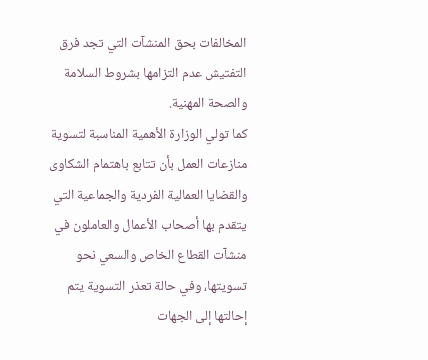المخالفات بحق المنشآت التي تجد فرق التفتيش عدم التزامها بشروط السلامة والصحة المهنية.
كما تولي الوزارة الأهمية المناسبة لتسوية منازعات العمل بأن تتابع باهتمام الشكاوى والقضايا العمالية الفردية والجماعية التي يتقدم بها أصحاب الأعمال والعاملون في منشآت القطاع الخاص والسعي نحو تسويتها، وفي حالة تعذر التسوية يتم إحالتها إلى الجهات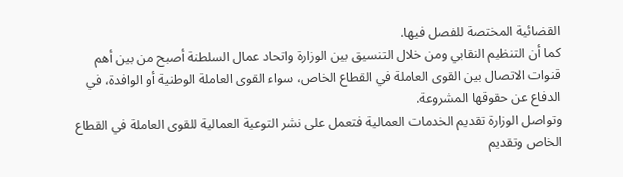القضائية المختصة للفصل فيها.
كما أن التنظيم النقابي ومن خلال التنسيق بين الوزارة واتحاد عمال السلطنة أصبح من بين أهم قنوات الاتصال بين القوى العاملة في القطاع الخاص، سواء القوى العاملة الوطنية أو الوافدة، في الدفاع عن حقوقها المشروعة.
وتواصل الوزارة تقديم الخدمات العمالية فتعمل على نشر التوعية العمالية للقوى العاملة في القطاع الخاص وتقديم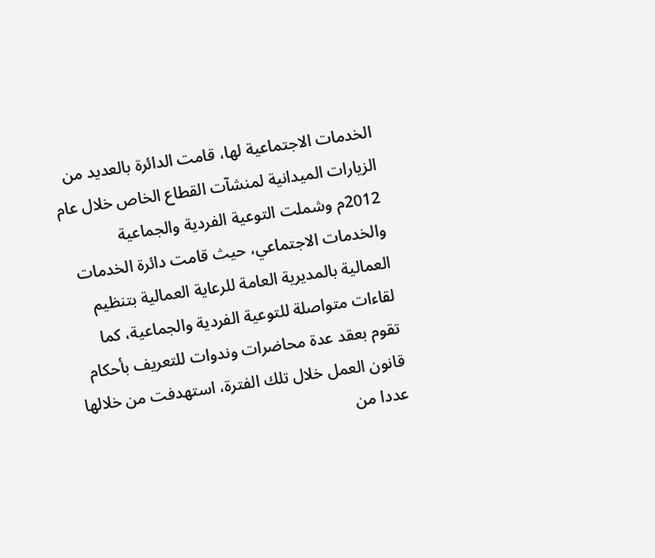الخدمات الاجتماعية لها، قامت الدائرة بالعديد من الزيارات الميدانية لمنشآت القطاع الخاص خلال عام 2012م وشملت التوعية الفردية والجماعية والخدمات الاجتماعي، حيث قامت دائرة الخدمات العمالية بالمديرية العامة للرعاية العمالية بتنظيم لقاءات متواصلة للتوعية الفردية والجماعية، كما تقوم بعقد عدة محاضرات وندوات للتعريف بأحكام قانون العمل خلال تلك الفترة، استهدفت من خلالها عددا من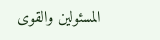المسئولين والقوى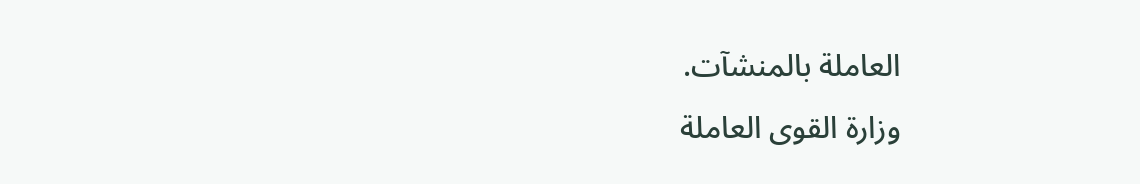العاملة بالمنشآت.
وزارة القوى العاملة